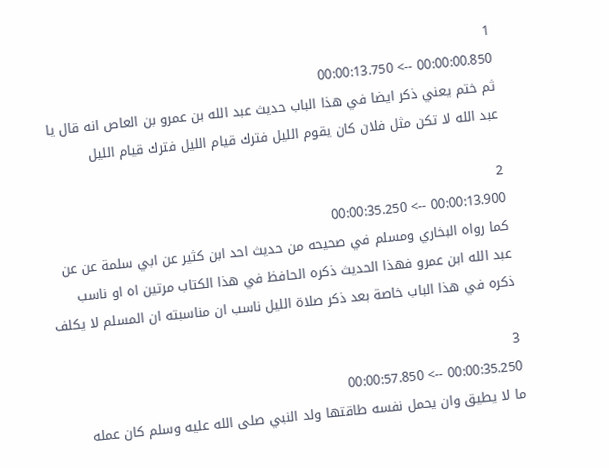1
00:00:00.850 --> 00:00:13.750
ثم ختم يعني ذكر ايضا في هذا الباب حديث عبد الله بن عمرو بن العاص انه قال يا عبد الله لا تكن مثل فلان كان يقوم الليل فترك قيام الليل فترك قيام الليل

2
00:00:13.900 --> 00:00:35.250
كما رواه البخاري ومسلم في صحيحه من حديث احد ابن كثير عن ابي سلمة عن عن عبد الله ابن عمرو فهذا الحديث ذكره الحافظ في هذا الكتاب مرتين اه او ناسب ذكره في هذا الباب خاصة بعد ذكر صلاة الليل ناسب ان مناسبته ان المسلم لا يكلف

3
00:00:35.250 --> 00:00:57.850
ما لا يطيق وان يحمل نفسه طاقتها ولد النبي صلى الله عليه وسلم كان عمله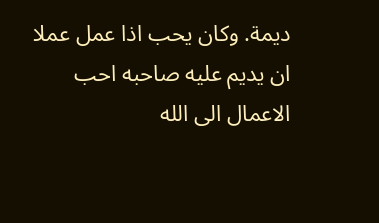ديمة. وكان يحب اذا عمل عملا ان يديم عليه صاحبه احب الاعمال الى الله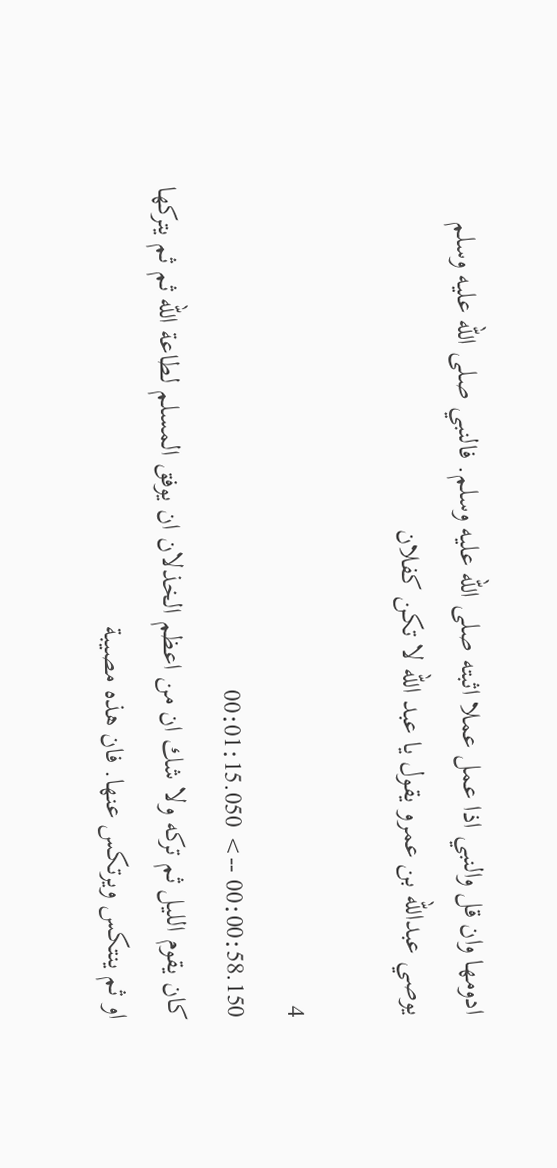ادومها وان قل والنبي اذا عمل عملا اثبته صلى الله عليه وسلم. فالنبي صلى الله عليه وسلم يوصي عبدالله بن عمرو يقول يا عبد الله لا تكن كفلان

4
00:00:58.150 --> 00:01:15.050
كان يقوم الليل ثم تركه ولا شك ان من اعظم الخذلان ان يوفق المسلم لطاعة الله ثم ثم يتركها او ثم ينتكس ويرتكس عنها. فان هذه مصيبة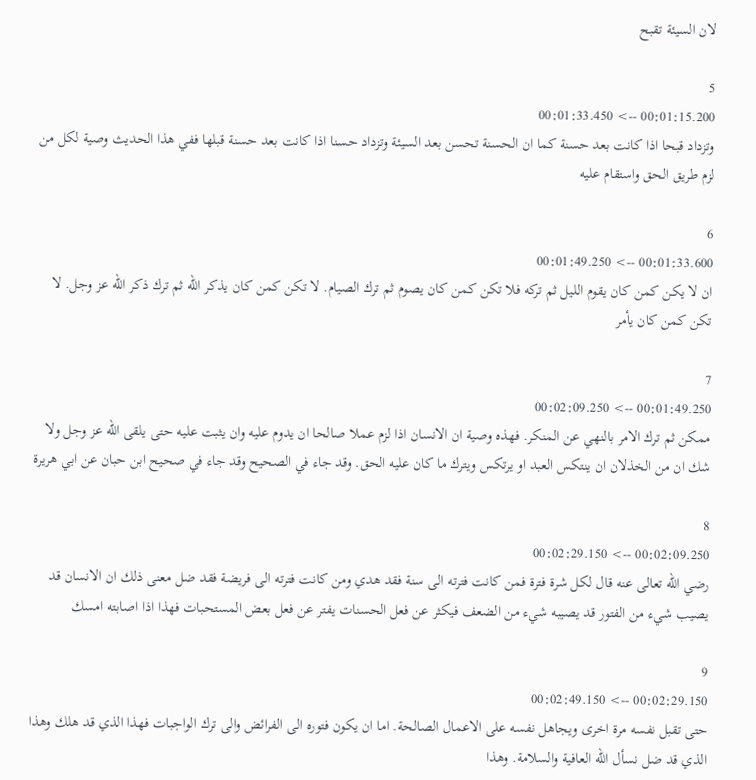لان السيئة تقبح

5
00:01:15.200 --> 00:01:33.450
وتزداد قبحا اذا كانت بعد حسنة كما ان الحسنة تحسن بعد السيئة وتزداد حسنا اذا كانت بعد حسنة قبلها ففي هذا الحديث وصية لكل من لزم طريق الحق واستقام عليه

6
00:01:33.600 --> 00:01:49.250
ان لا يكن كمن كان يقوم الليل ثم تركه فلا تكن كمن كان يصوم ثم ترك الصيام. لا تكن كمن كان يذكر الله ثم ترك ذكر الله عز وجل. لا تكن كمن كان يأمر

7
00:01:49.250 --> 00:02:09.250
ممكن ثم ترك الامر بالنهي عن المنكر. فهذه وصية ان الانسان اذا لزم عملا صالحا ان يدوم عليه وان يثبت عليه حتى يلقى الله عز وجل ولا شك ان من الخذلان ان ينتكس العبد او يرتكس ويترك ما كان عليه الحق. وقد جاء في الصحيح وقد جاء في صحيح ابن حبان عن ابي هريرة

8
00:02:09.250 --> 00:02:29.150
رضي الله تعالى عنه قال لكل شرة فترة فمن كانت فترته الى سنة فقد هدي ومن كانت فترته الى فريضة فقد ضل معنى ذلك ان الانسان قد يصيب شيء من الفتور قد يصيبه شيء من الضعف فيكثر عن فعل الحسنات يفتر عن فعل بعض المستحبات فهذا اذا اصابته امسك

9
00:02:29.150 --> 00:02:49.150
حتى تقبل نفسه مرة اخرى ويجاهل نفسه على الاعمال الصالحة. اما ان يكون فتوره الى الفرائض والى ترك الواجبات فهذا الذي قد هلك وهذا الذي قد ضل نسأل الله العافية والسلامة. وهذا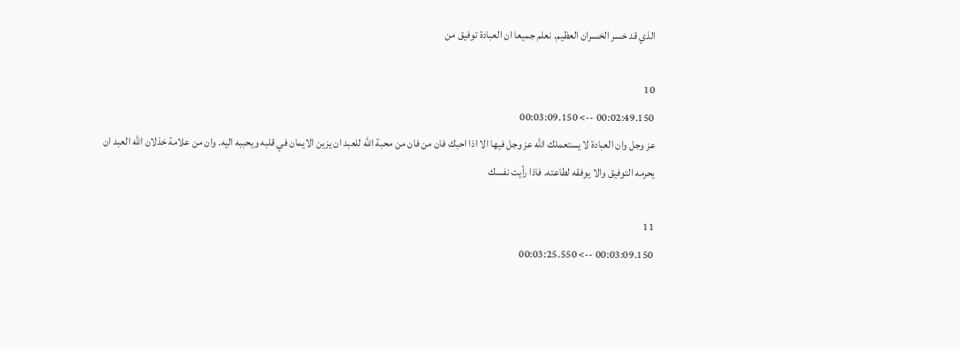الذي قد خسر الخسران العظيم. نعلم جميعا ان العبادة توفيق من

10
00:02:49.150 --> 00:03:09.150
عز وجل وان العبادة لا يستعملك الله عز وجل فيها الا اذا احبك فان من فان من محبة الله للعبد ان يزين الايمان في قلبه ويحببه اليه. وان من علامة خذلان الله العبد ان يحرمه التوفيق والا يوفقه لطاعته. فاذا رأيت نفسك

11
00:03:09.150 --> 00:03:25.550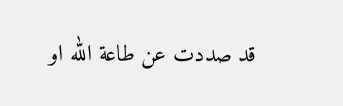قد صددت عن طاعة الله او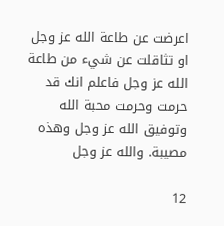اعرضت عن طاعة الله عز وجل او تثاقلت عن شيء من طاعة الله عز وجل فاعلم انك قد حرمت وحرمت محبة الله وتوفيق الله عز وجل وهذه مصيبة. والله عز وجل

12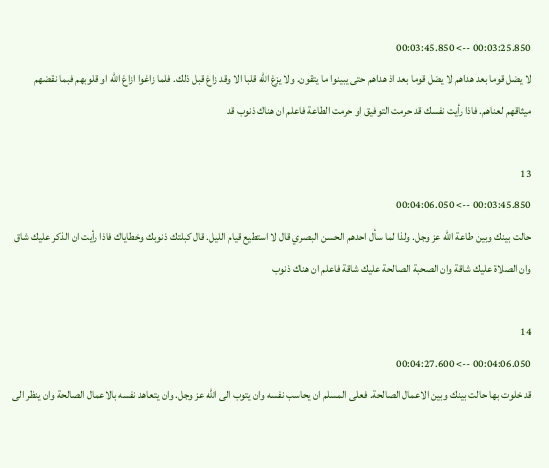00:03:25.850 --> 00:03:45.850
لا يضل قوما بعد هداهم لا يضل قوما بعد اذ هداهم حتى يبينوا ما يتقون. ولا يزغ الله قلبا الا وقد زاغ قبل ذلك. فلما زاغوا ازاغ الله او قلوبهم فبما نقضهم ميثاقهم لعناهم. فاذا رأيت نفسك قد حرمت التوفيق او حرمت الطاعة فاعلم ان هناك ذنوب قد

13
00:03:45.850 --> 00:04:06.050
حالت بينك وبين طاعة الله عز وجل. ولذا لما سأل احدهم الحسن البصري قال لا استطيع قيام الليل. قال كبلتك ذنوبك وخطاياك فاذا رأيت ان الذكر عليك شاق وان الصلاة عليك شاقة وان الصحبة الصالحة عليك شاقة فاعلم ان هناك ذنوب

14
00:04:06.050 --> 00:04:27.600
قد خلوت بها حالت بينك وبين الاعمال الصالحة. فعلى المسلم ان يحاسب نفسه وان يتوب الى الله عز وجل. وان يتعاهد نفسه بالاعمال الصالحة وان ينظر الى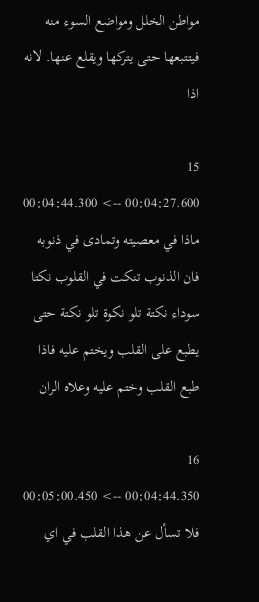مواطن الخلل ومواضع السوء منه فيتتبعها حتى يتركها ويقلع عنها. لانه اذا

15
00:04:27.600 --> 00:04:44.300
ماذا في معصيته وتمادى في ذنوبه فان الذنوب تنكت في القلوب نكتا سوداء نكتة تلو نكوة تلو نكتة حتى يطبع على القلب ويختم عليه فاذا طبع القلب وختم عليه وعلاه الران

16
00:04:44.350 --> 00:05:00.450
فلا تسأل عن هذا القلب في اي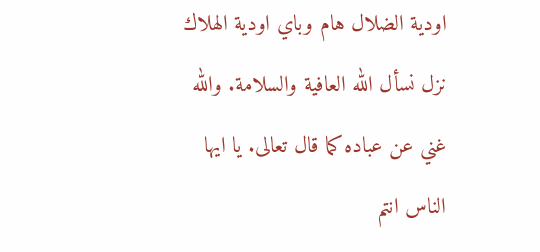اودية الضلال هام وباي اودية الهلاك نزل نسأل الله العافية والسلامة. والله غني عن عباده كما قال تعالى. يا ايها الناس انتم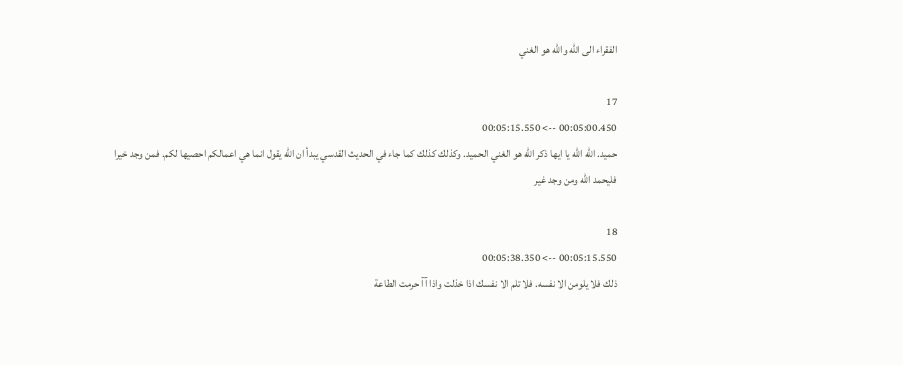الفقراء الى الله والله هو الغني

17
00:05:00.450 --> 00:05:15.550
حميد. الله الله يا ايها ذكر الله هو الغني الحميد. وكذلك كذلك كما جاء في الحديث القدسي يبدأ ان الله يقول انما هي اعمالكم احصيها لكم. فمن وجد خيرا فليحمد الله ومن وجد غير

18
00:05:15.550 --> 00:05:38.350
ذلك فلا يلومن الا نفسه. فلا تلم الا نفسك اذا خذلت واذا آآ حرمت الطاعة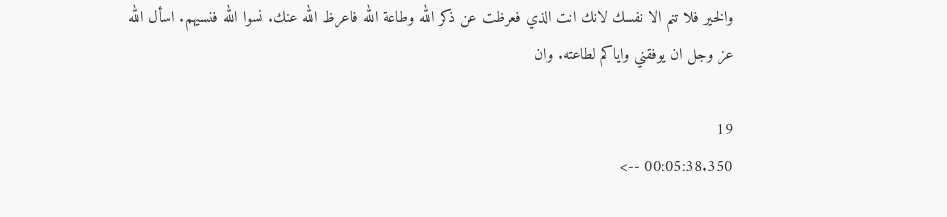والخير فلا تنم الا نفسك لانك انت الذي فعرظت عن ذكر الله وطاعة الله فاعرظ الله عنك. نسوا الله فنسيهم. اسأل الله عز وجل ان يوفقني واياكم لطاعته. وان

19
00:05:38.350 -->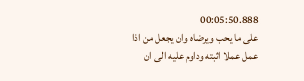00:05:50.888
على ما يحب ويرضاه وان يجعل من اذا عمل عملا اثبته وداوم عليه الى ان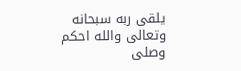يلقى ربه سبحانه وتعالى والله احكم وصلى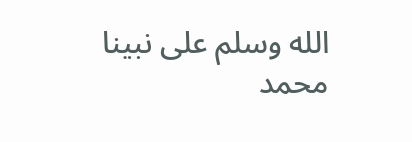الله وسلم على نبينا محمد